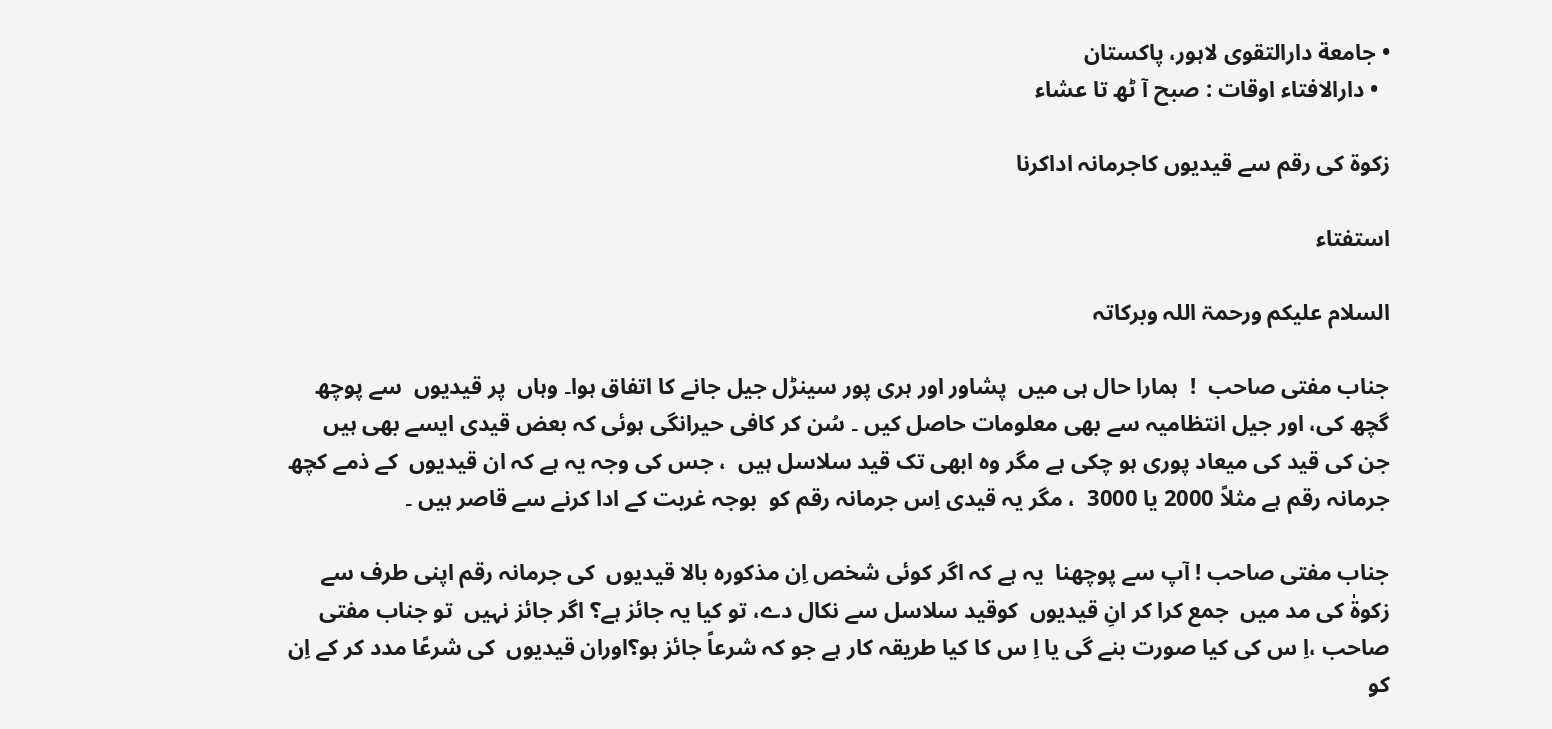• جامعة دارالتقوی لاہور، پاکستان
  • دارالافتاء اوقات : صبح آ ٹھ تا عشاء

زکوۃ کی رقم سے قیدیوں کاجرمانہ اداکرنا

استفتاء

السلام علیکم ورحمۃ اللہ وبرکاتہ

جناب مفتی صاحب  !  ہمارا حال ہی میں  پشاور اور ہری پور سینڑل جیل جانے کا اتفاق ہوا۔ وہاں  پر قیدیوں  سے پوچھ گچھ کی، اور جیل انتظامیہ سے بھی معلومات حاصل کیں ۔ سُن کر کافی حیرانگی ہوئی کہ بعض قیدی ایسے بھی ہیں  جن کی قید کی میعاد پوری ہو چکی ہے مگر وہ ابھی تک قید سلاسل ہیں  ، جس کی وجہ یہ ہے کہ ان قیدیوں  کے ذمے کچھ جرمانہ رقم ہے مثلاً 2000 یا 3000  ، مگر یہ قیدی اِس جرمانہ رقم کو  بوجہ غربت کے ادا کرنے سے قاصر ہیں ۔

جناب مفتی صاحب ! آپ سے پوچھنا  یہ ہے کہ اگر کوئی شخص اِن مذکورہ بالا قیدیوں  کی جرمانہ رقم اپنی طرف سے زکوۃٰ کی مد میں  جمع کرا کر انِ قیدیوں  کوقید سلاسل سے نکال دے، تو کیا یہ جائز ہے؟ اگر جائز نہیں  تو جناب مفتی صاحب ،اِ س کی کیا صورت بنے گی یا اِ س کا کیا طریقہ کار ہے جو کہ شرعاً جائز ہو؟اوران قیدیوں  کی شرعًا مدد کر کے اِن کو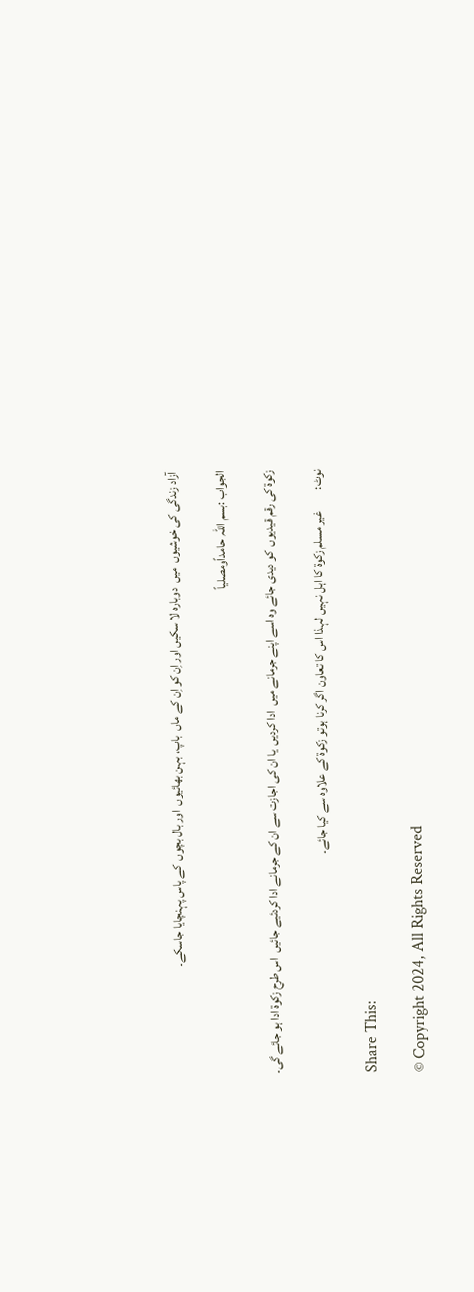آزاد زندگی کی خوشیوں  میں  دوبارہ لا سکیں اور اِن کو اِن کے ماں  باپ، بہن بھائیوں  اور بال بچوں  کے پاس پہنچایا جاسکے۔

الجواب :بسم اللہ حامداًومصلیاً

زکوۃ کی رقم قیدیوں  کو دیدی جائے وہ اسے اپنے جرمانے میں  ادا کردیں  یا ان کی اجازت سے ان کے جرمانے ادا کردئیے جائیں  اس طرح زکوۃ ادا ہو جائے گی۔

نوٹ:         غیر مسلم زکوۃ کا اہل نہیں لہذا اس کا تعاون اگر کرنا ہوتو زکوۃ کے علاوہ سے کیا جائے۔

Share This:

© Copyright 2024, All Rights Reserved